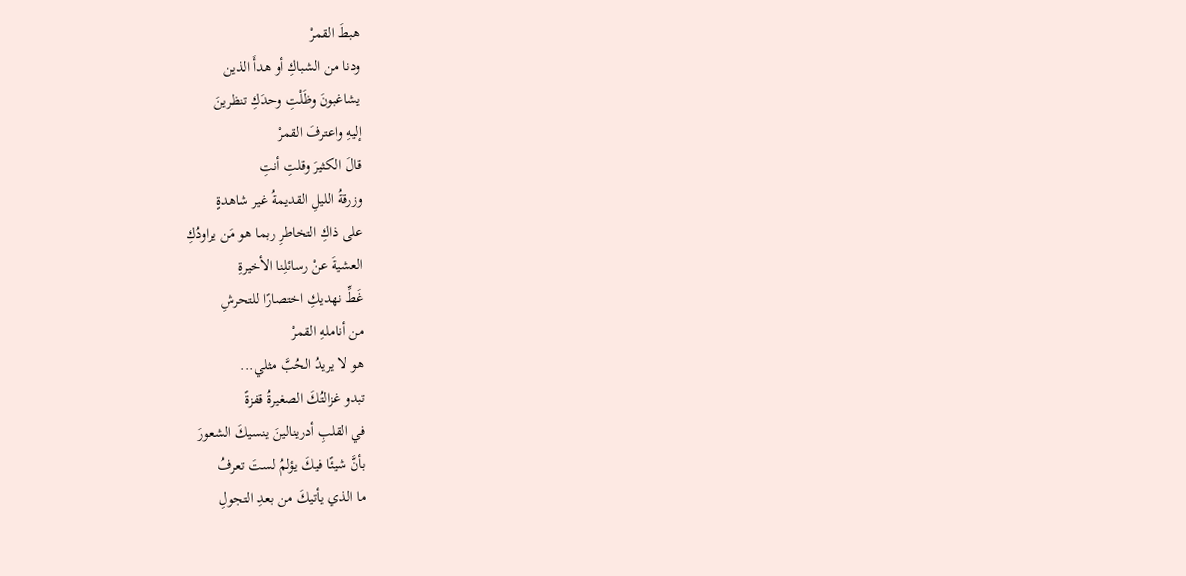هبطَ القمرْ
ودنا من الشباكِ أو هدأَ الذين
يشاغبونَ وظَلْتِ وحدَكِ تنظرينَ
إليهِ واعترفَ القمرْ
قالَ الكثيرَ وقلتِ أنتِ
وزرقةُ الليلِ القديمةُ غير شاهدةٍ
على ذاكِ التخاطرِ ربما هو مَن يراودُكِ
العشيةَ عنْ رسائلِنا الأخيرةِ
غَطِّ نهديكِ اختصارًا للتحرشِ
من أناملهِ القمرْ
هو لا يريدُ الحُبَّ مثلي...
تبدو غزالتُكَ الصغيرةُ قفزةً
في القلبِ أدرينالينَ ينسيكَ الشعورَ
بأنَّ شيئًا فيكَ يؤلمُ لستَ تعرفُ
ما الذي يأتيكَ من بعدِ التجولِ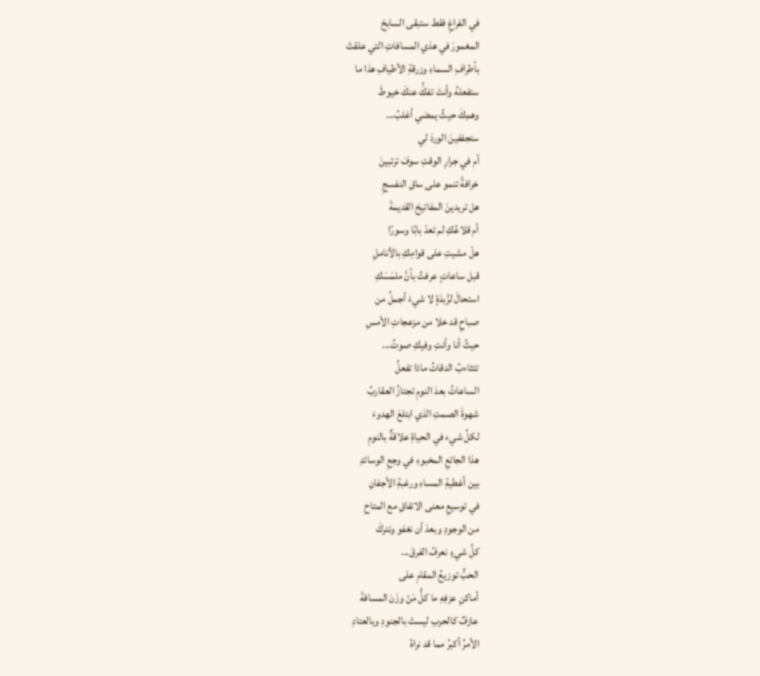في الفراغِ فقط ستبقى السابحَ
المغمورَ في هذي المسافاتِ التي علقتْ
بأطرافِ السماءِ وزرقةِ الأطيافِ هذا ما
ستفعلهُ وأنتَ تفكَُ عنكَ خيوطَ
وهمِكَ حيثُ يمضي أغلبُ...
ستجففينَ الوردَ لي
أم في جرارِ الوقتِ سوفَ ترتبينَ
خرافةً تنمو على ساقِ النفسجِ
هل تريدينَ المفاتيحَ القديمةَ
أم قلاعُكِ لم تعدْ بابًا وسورًا
هلْ مشيتِ على قوامِكِ بالأناملِ
قبل ساعاتٍ عرفتُ بأنَّ ملمَسَكِ
استحالَ لزُبدَةٍ لا شيءَ أجملُ من
صباحٍ قد خلا من مزعجاتِ الأمسِ
حيثُ أنا وأنتِ وفيكِ صوتُ...
تتثاءبُ الدقاتُ ماذا تفعلُ
الساعاتُ بعدَ النومِ تجتازُ العقاربُ
شهوةَ الصمتِ الذي ابتلعَ الهدوءَ
لكلِّ شيء في الحياةِ علاقةٌ بالنومِ
هذا الجائعِ المخبوءِ في وجعِ الوسائدِ
بين أغطيةِ المساءِ ورغبةِ الأجفانِ
في توسيعِ معنى الاتفاقِ مع المتاحِ
من الوجودِ وبعدَ أن نغفو ونتركَ
كلَّ شيءٍ نعرفُ الفرقَ...
الحبُّ توزيعُ المقامِ على
أماكنِ عزفِهِ ما كلُّ مَنْ وزَنَ المسافةَ
عازفٌ كالحربِ ليستْ بالجنودِ وبالعتادِ
الأمرُ أكبرُ مما قد نراهُ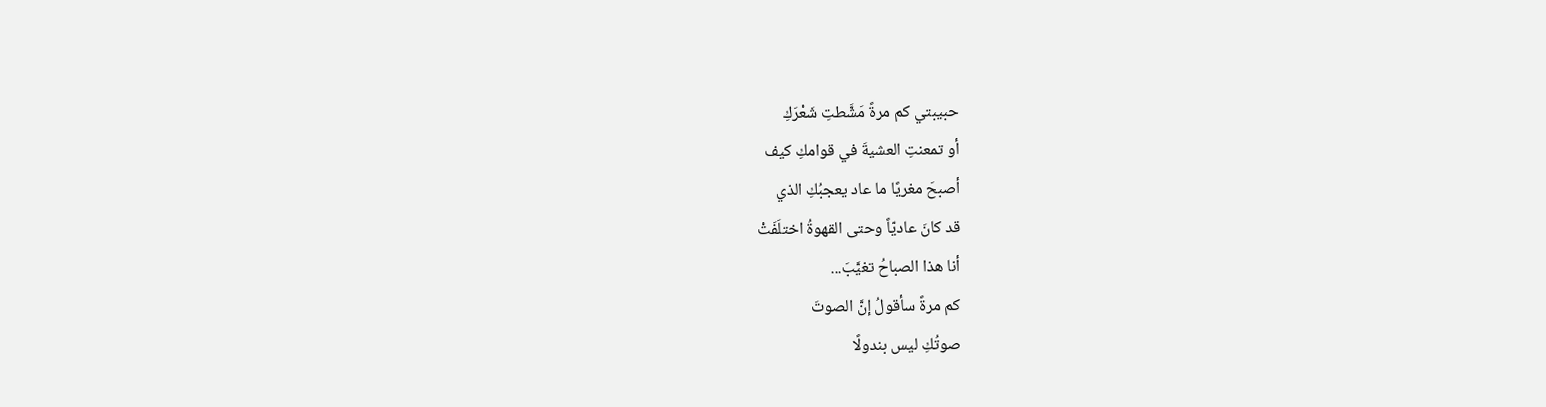حبيبتي كم مرةً مَشَّطتِ شَعْرَكِ
أو تمعنتِ العشيةَ في قوامكِ كيف
أصبحَ مغريًا ما عاد يعجبُكِ الذي
قد كانَ عاديّاً وحتى القهوةُ اختلَفَتْ
أنا هذا الصباحُ تغيَّبَ...
كم مرةً سأقولُ إنَّ الصوتَ
صوتُكِ ليس بندولًا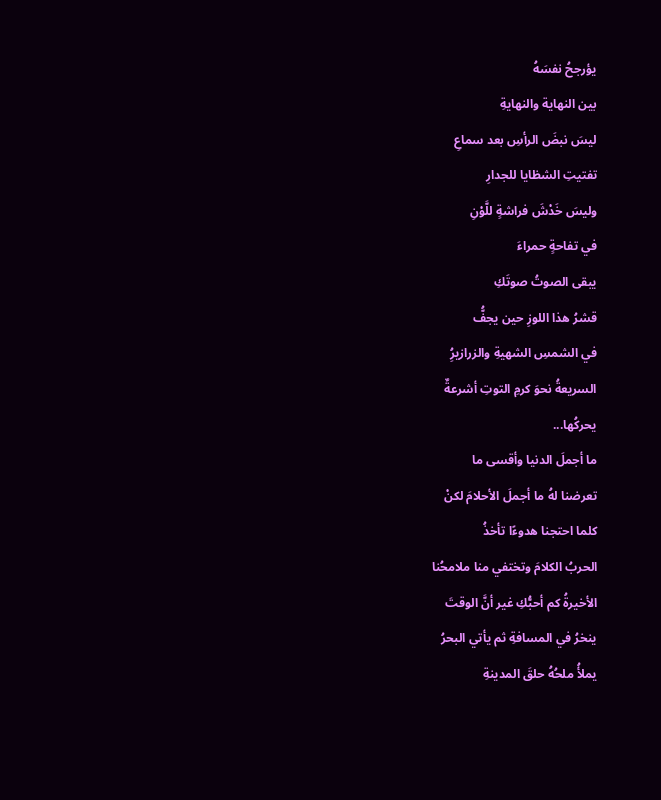يؤرجحُ نفسَهُ
بين النهاية والنهايةِ
ليسَ نبضَ الرأسِ بعد سماعِ
تفتيتِ الشظايا للجدارِ
وليسَ خَدْشَ فراشةٍ للَّوْنِ
في تفاحةٍ حمراءَ
يبقى الصوتُ صوتَكِ
قشرُ هذا اللوزِ حين يجفُّ
في الشمسِ الشهيةِ والزرازيرُِ
السريعةُ نحوَ كرمِ التوتِ أشرعةٌ
يحركُها...
ما أجملَ الدنيا وأقسى ما
تعرضنا لهُ ما أجملَ الأحلامَ لكنْ
كلما احتجنا هدوءًا تأخذُ
الحربُ الكلامَ وتختفي منا ملامحُنا
الأخيرةُ كم أحبُّكِ غير أنَّ الوقتَ
ينخرُ في المسافةِ ثم يأتي البحرُ
يملأُ ملحُهُ حلقَ المدينةِ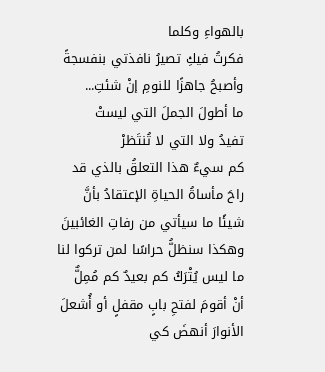بالهواءِ وكلما
فكرتُ فيكِ تصيرُ نافذتي بنفسجةً
وأصبحُ جاهزًا للنومِ إنْ شئتِ...
ما أطولَ الجملَ التي ليستْ
تفيدُ ولا التي لا تُنتَظرْ
كم سيءٌ هذا التعلقُ بالذي قد
راحَ مأساةُ الحياةِ الإعتقادُ بأنَّ
شيئًا ما سيأتي من رفاتِ الغائبينَ
وهكذا سنظلُّ حراسًا لمن تركوا لنا
ما ليس يُتْرَكُ كم بعيدٌ كم مُمِلٌّ
أنْ أقومَ لفتحِ بابٍ مقفلٍ أو أُشعلَ
الأنوارَ أنهضَ كي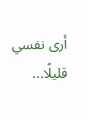أرى نفسي قليلًا...